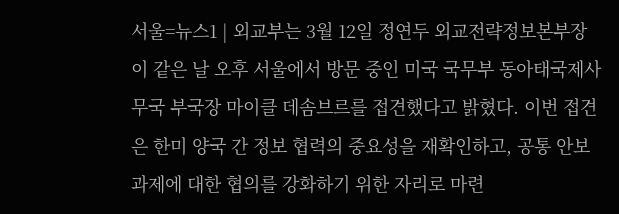서울=뉴스1 | 외교부는 3월 12일 정연두 외교전략정보본부장이 같은 날 오후 서울에서 방문 중인 미국 국무부 동아태국제사무국 부국장 마이클 데솜브르를 접견했다고 밝혔다. 이번 접견은 한미 양국 간 정보 협력의 중요성을 재확인하고, 공통 안보 과제에 대한 협의를 강화하기 위한 자리로 마련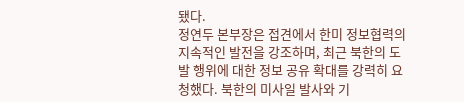됐다.
정연두 본부장은 접견에서 한미 정보협력의 지속적인 발전을 강조하며, 최근 북한의 도발 행위에 대한 정보 공유 확대를 강력히 요청했다. 북한의 미사일 발사와 기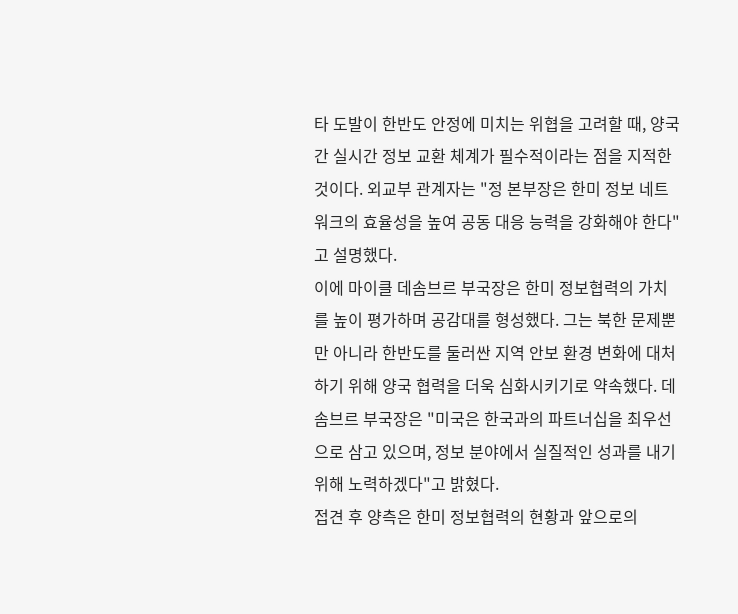타 도발이 한반도 안정에 미치는 위협을 고려할 때, 양국 간 실시간 정보 교환 체계가 필수적이라는 점을 지적한 것이다. 외교부 관계자는 "정 본부장은 한미 정보 네트워크의 효율성을 높여 공동 대응 능력을 강화해야 한다"고 설명했다.
이에 마이클 데솜브르 부국장은 한미 정보협력의 가치를 높이 평가하며 공감대를 형성했다. 그는 북한 문제뿐만 아니라 한반도를 둘러싼 지역 안보 환경 변화에 대처하기 위해 양국 협력을 더욱 심화시키기로 약속했다. 데솜브르 부국장은 "미국은 한국과의 파트너십을 최우선으로 삼고 있으며, 정보 분야에서 실질적인 성과를 내기 위해 노력하겠다"고 밝혔다.
접견 후 양측은 한미 정보협력의 현황과 앞으로의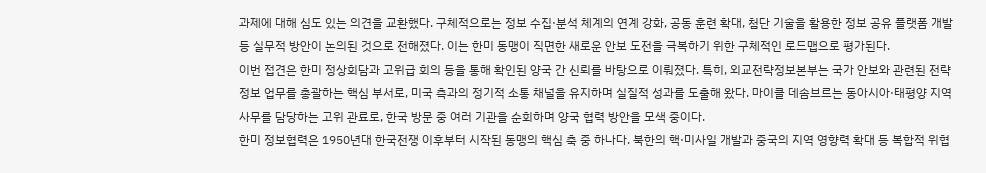과제에 대해 심도 있는 의견을 교환했다. 구체적으로는 정보 수집·분석 체계의 연계 강화, 공동 훈련 확대, 첨단 기술을 활용한 정보 공유 플랫폼 개발 등 실무적 방안이 논의된 것으로 전해졌다. 이는 한미 동맹이 직면한 새로운 안보 도전을 극복하기 위한 구체적인 로드맵으로 평가된다.
이번 접견은 한미 정상회담과 고위급 회의 등을 통해 확인된 양국 간 신뢰를 바탕으로 이뤄졌다. 특히, 외교전략정보본부는 국가 안보와 관련된 전략 정보 업무를 총괄하는 핵심 부서로, 미국 측과의 정기적 소통 채널을 유지하며 실질적 성과를 도출해 왔다. 마이클 데솜브르는 동아시아·태평양 지역 사무를 담당하는 고위 관료로, 한국 방문 중 여러 기관을 순회하며 양국 협력 방안을 모색 중이다.
한미 정보협력은 1950년대 한국전쟁 이후부터 시작된 동맹의 핵심 축 중 하나다. 북한의 핵·미사일 개발과 중국의 지역 영향력 확대 등 복합적 위협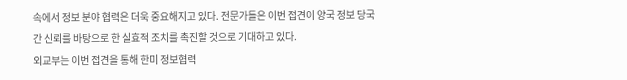속에서 정보 분야 협력은 더욱 중요해지고 있다. 전문가들은 이번 접견이 양국 정보 당국 간 신뢰를 바탕으로 한 실효적 조치를 촉진할 것으로 기대하고 있다.
외교부는 이번 접견을 통해 한미 정보협력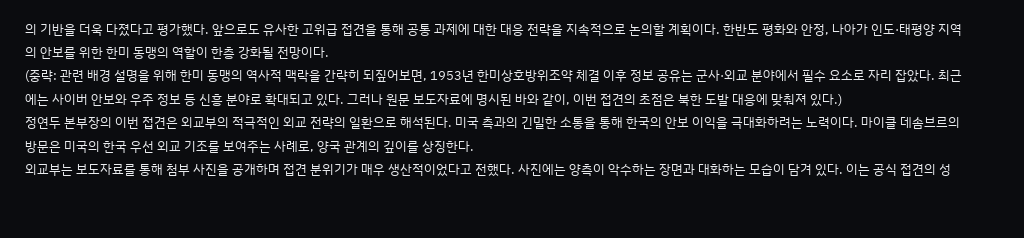의 기반을 더욱 다졌다고 평가했다. 앞으로도 유사한 고위급 접견을 통해 공통 과제에 대한 대응 전략을 지속적으로 논의할 계획이다. 한반도 평화와 안정, 나아가 인도·태평양 지역의 안보를 위한 한미 동맹의 역할이 한층 강화될 전망이다.
(중략: 관련 배경 설명을 위해 한미 동맹의 역사적 맥락을 간략히 되짚어보면, 1953년 한미상호방위조약 체결 이후 정보 공유는 군사·외교 분야에서 필수 요소로 자리 잡았다. 최근에는 사이버 안보와 우주 정보 등 신흥 분야로 확대되고 있다. 그러나 원문 보도자료에 명시된 바와 같이, 이번 접견의 초점은 북한 도발 대응에 맞춰져 있다.)
정연두 본부장의 이번 접견은 외교부의 적극적인 외교 전략의 일환으로 해석된다. 미국 측과의 긴밀한 소통을 통해 한국의 안보 이익을 극대화하려는 노력이다. 마이클 데솜브르의 방문은 미국의 한국 우선 외교 기조를 보여주는 사례로, 양국 관계의 깊이를 상징한다.
외교부는 보도자료를 통해 첨부 사진을 공개하며 접견 분위기가 매우 생산적이었다고 전했다. 사진에는 양측이 악수하는 장면과 대화하는 모습이 담겨 있다. 이는 공식 접견의 성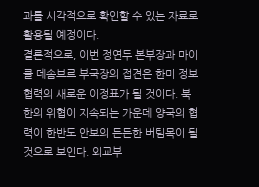과를 시각적으로 확인할 수 있는 자료로 활용될 예정이다.
결론적으로, 이번 정연두 본부장과 마이클 데솜브르 부국장의 접견은 한미 정보협력의 새로운 이정표가 될 것이다. 북한의 위협이 지속되는 가운데 양국의 협력이 한반도 안보의 든든한 버팀목이 될 것으로 보인다. 외교부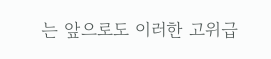는 앞으로도 이러한 고위급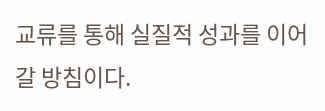교류를 통해 실질적 성과를 이어갈 방침이다.